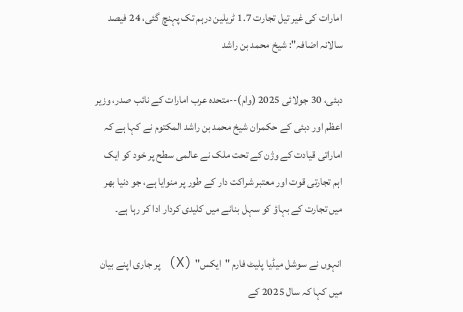امارات کی غیر تیل تجارت 1.7 ٹریلین درہم تک پہنچ گئی، 24 فیصد سالانہ اضافہ": شیخ محمد بن راشد

دبئی، 30 جولائی 2025 (وام)--متحدہ عرب امارات کے نائب صدر، وزیر اعظم اور دبئی کے حکمران شیخ محمد بن راشد المکتوم نے کہا ہے کہ اماراتی قیادت کے وژن کے تحت ملک نے عالمی سطح پر خود کو ایک اہم تجارتی قوت اور معتبر شراکت دار کے طور پر منوایا ہے، جو دنیا بھر میں تجارت کے بہاؤ کو سہل بنانے میں کلیدی کردار ادا کر رہا ہے۔

انہوں نے سوشل میڈیا پلیٹ فارم "ایکس" (X) پر جاری اپنے بیان میں کہا کہ سال 2025 کے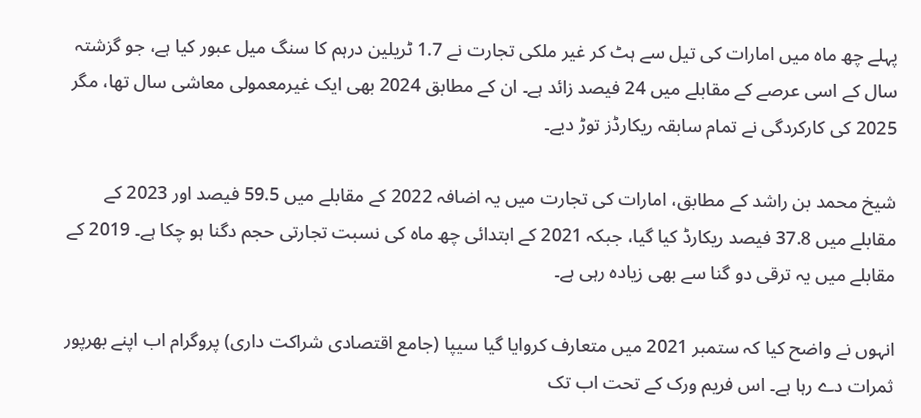پہلے چھ ماہ میں امارات کی تیل سے ہٹ کر غیر ملکی تجارت نے 1.7 ٹریلین درہم کا سنگ میل عبور کیا ہے، جو گزشتہ سال کے اسی عرصے کے مقابلے میں 24 فیصد زائد ہے۔ ان کے مطابق 2024 بھی ایک غیرمعمولی معاشی سال تھا، مگر 2025 کی کارکردگی نے تمام سابقہ ریکارڈز توڑ دیے۔

شیخ محمد بن راشد کے مطابق، امارات کی تجارت میں یہ اضافہ 2022 کے مقابلے میں 59.5 فیصد اور 2023 کے مقابلے میں 37.8 فیصد ریکارڈ کیا گیا، جبکہ 2021 کے ابتدائی چھ ماہ کی نسبت تجارتی حجم دگنا ہو چکا ہے۔ 2019 کے مقابلے میں یہ ترقی دو گنا سے بھی زیادہ رہی ہے۔

انہوں نے واضح کیا کہ ستمبر 2021 میں متعارف کروایا گیا سیپا (جامع اقتصادی شراکت داری) پروگرام اب اپنے بھرپور ثمرات دے رہا ہے۔ اس فریم ورک کے تحت اب تک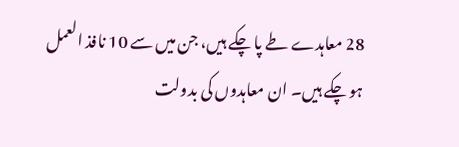28 معاہدے طے پا چکے ہیں، جن میں سے 10 نافذ العمل ہو چکے ہیں۔ ان معاہدوں کی بدولت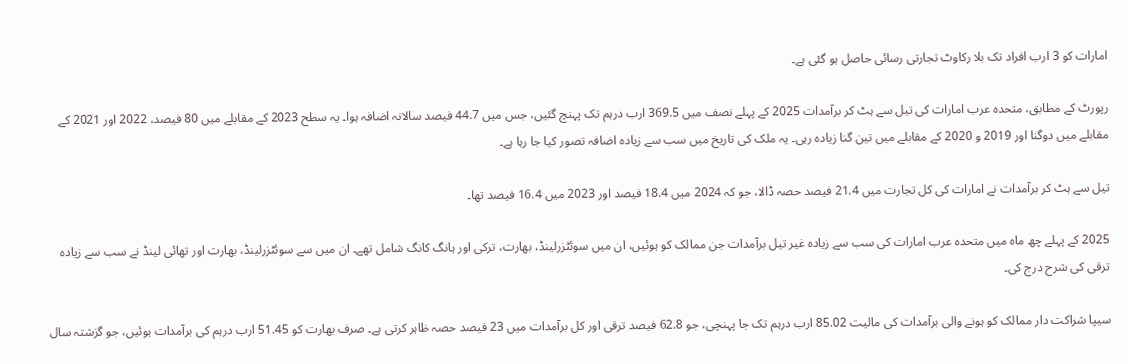امارات کو 3 ارب افراد تک بلا رکاوٹ تجارتی رسائی حاصل ہو گئی ہے۔

رپورٹ کے مطابق، متحدہ عرب امارات کی تیل سے ہٹ کر برآمدات 2025 کے پہلے نصف میں 369.5 ارب درہم تک پہنچ گئیں، جس میں 44.7 فیصد سالانہ اضافہ ہوا۔ یہ سطح 2023 کے مقابلے میں 80 فیصد، 2022 اور 2021 کے مقابلے میں دوگنا اور 2019 و 2020 کے مقابلے میں تین گنا زیادہ رہی۔ یہ ملک کی تاریخ میں سب سے زیادہ اضافہ تصور کیا جا رہا ہے۔

تیل سے ہٹ کر برآمدات نے امارات کی کل تجارت میں 21.4 فیصد حصہ ڈالا، جو کہ 2024 میں 18.4 فیصد اور 2023 میں 16.4 فیصد تھا۔

2025 کے پہلے چھ ماہ میں متحدہ عرب امارات کی سب سے زیادہ غیر تیل برآمدات جن ممالک کو ہوئیں، ان میں سوئٹزرلینڈ، بھارت، ترکی اور ہانگ کانگ شامل تھے۔ ان میں سے سوئٹزرلینڈ، بھارت اور تھائی لینڈ نے سب سے زیادہ ترقی کی شرح درج کی۔

سیپا شراکت دار ممالک کو ہونے والی برآمدات کی مالیت 85.02 ارب درہم تک جا پہنچی، جو 62.8 فیصد ترقی اور کل برآمدات میں 23 فیصد حصہ ظاہر کرتی ہے۔ صرف بھارت کو 51.45 ارب درہم کی برآمدات ہوئیں، جو گزشتہ سال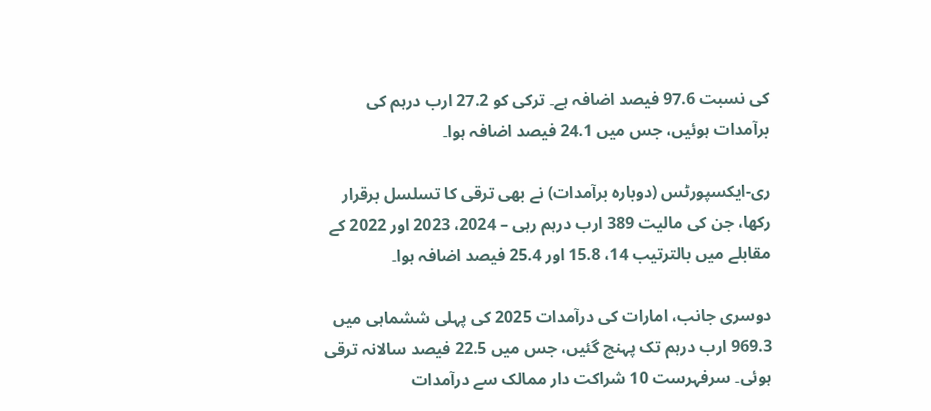کی نسبت 97.6 فیصد اضافہ ہے۔ ترکی کو 27.2 ارب درہم کی برآمدات ہوئیں، جس میں 24.1 فیصد اضافہ ہوا۔

ری-ایکسپورٹس (دوبارہ برآمدات) نے بھی ترقی کا تسلسل برقرار رکھا، جن کی مالیت 389 ارب درہم رہی – 2024، 2023 اور 2022 کے مقابلے میں بالترتیب 14، 15.8 اور 25.4 فیصد اضافہ ہوا۔

دوسری جانب، امارات کی درآمدات 2025 کی پہلی ششماہی میں 969.3 ارب درہم تک پہنچ گئیں، جس میں 22.5 فیصد سالانہ ترقی ہوئی۔ سرفہرست 10 شراکت دار ممالک سے درآمدات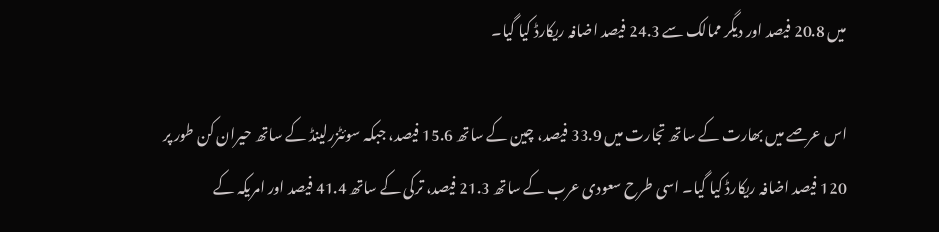میں 20.8 فیصد اور دیگر ممالک سے 24.3 فیصد اضافہ ریکارڈ کیا گیا۔

اس عرصے میں بھارت کے ساتھ تجارت میں 33.9 فیصد، چین کے ساتھ 15.6 فیصد، جبکہ سوئٹزرلینڈ کے ساتھ حیران کن طور پر 120 فیصد اضافہ ریکارڈ کیا گیا۔ اسی طرح سعودی عرب کے ساتھ 21.3 فیصد، ترکی کے ساتھ 41.4 فیصد اور امریکہ کے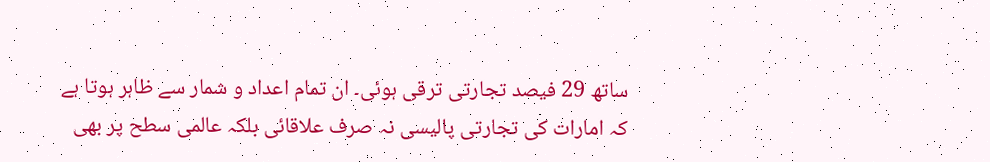ساتھ 29 فیصد تجارتی ترقی ہوئی۔ ان تمام اعداد و شمار سے ظاہر ہوتا ہے کہ امارات کی تجارتی پالیسی نہ صرف علاقائی بلکہ عالمی سطح پر بھی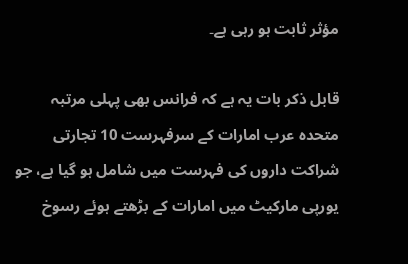مؤثر ثابت ہو رہی ہے۔

قابل ذکر بات یہ ہے کہ فرانس بھی پہلی مرتبہ متحدہ عرب امارات کے سرفہرست 10 تجارتی شراکت داروں کی فہرست میں شامل ہو گیا ہے، جو یورپی مارکیٹ میں امارات کے بڑھتے ہوئے رسوخ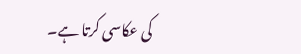کی عکاسی کرتا ہے۔